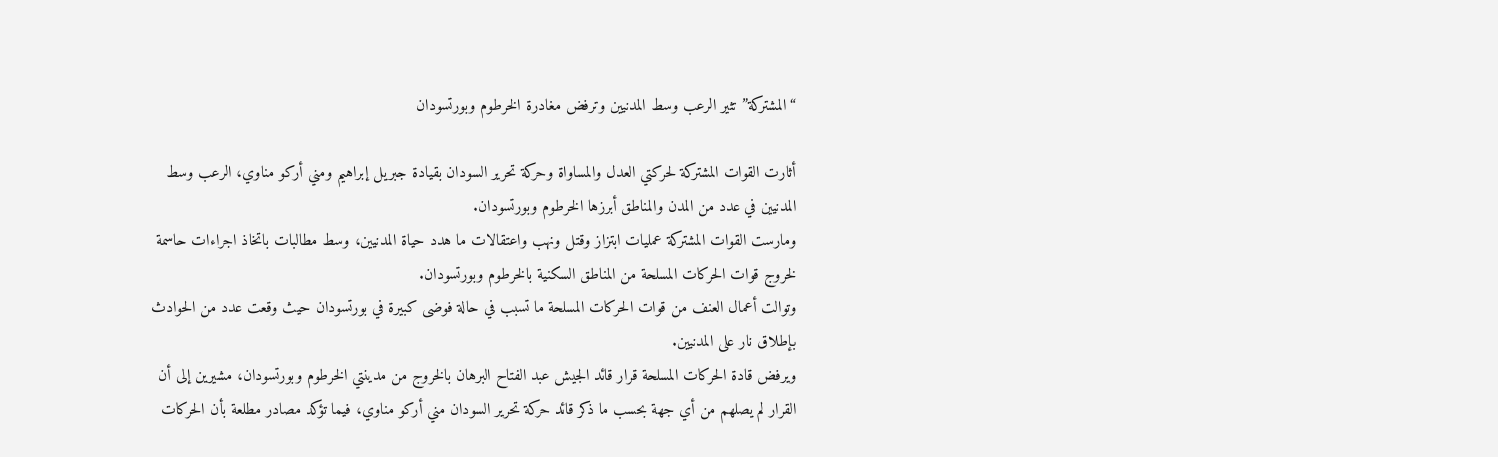“المشتركة” تثير الرعب وسط المدنيين وترفض مغادرة الخرطوم وبورتسودان

أثارت القوات المشتركة لحركتي العدل والمساواة وحركة تحرير السودان بقيادة جبريل إبراهيم ومني أركو مناوي، الرعب وسط المدنيين في عدد من المدن والمناطق أبرزها الخرطوم وبورتسودان.
ومارست القوات المشتركة عمليات ابتزاز وقتل ونهب واعتقالات ما هدد حياة المدنيين، وسط مطالبات باتخاذ اجراءات حاسمة لخروج قوات الحركات المسلحة من المناطق السكنية بالخرطوم وبورتسودان.
وتوالت أعمال العنف من قوات الحركات المسلحة ما تسبب في حالة فوضى كبيرة في بورتسودان حيث وقعت عدد من الحوادث بإطلاق نار على المدنيين.
ويرفض قادة الحركات المسلحة قرار قائد الجيش عبد الفتاح البرهان بالخروج من مدينتي الخرطوم وبورتسودان، مشيرين إلى أن القرار لم يصلهم من أي جهة بحسب ما ذكر قائد حركة تحرير السودان مني أركو مناوي، فيما تؤكد مصادر مطلعة بأن الحركات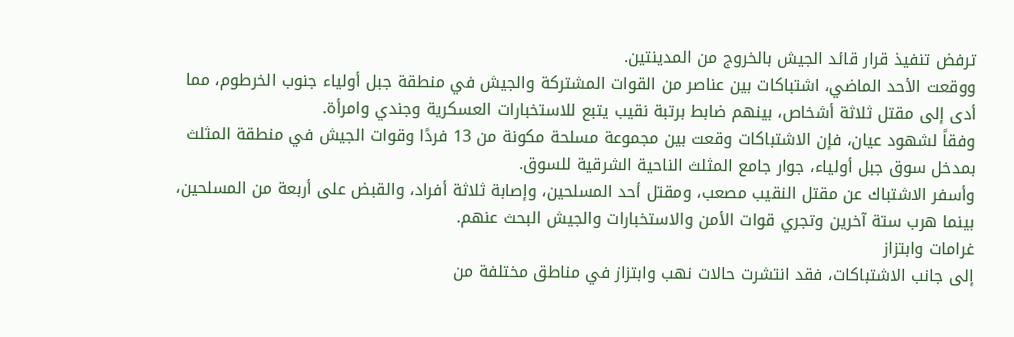ترفض تنفيذ قرار قائد الجيش بالخروج من المدينتين.
ووقعت الأحد الماضي، اشتباكات بين عناصر من القوات المشتركة والجيش في منطقة جبل أولياء جنوب الخرطوم، مما أدى إلى مقتل ثلاثة أشخاص، بينهم ضابط برتبة نقيب يتبع للاستخبارات العسكرية وجندي وامرأة.
وفقاً لشهود عيان، فإن الاشتباكات وقعت بين مجموعة مسلحة مكونة من 13 فردًا وقوات الجيش في منطقة المثلث بمدخل سوق جبل أولياء، جوار جامع المثلث الناحية الشرقية للسوق.
وأسفر الاشتباك عن مقتل النقيب مصعب، ومقتل أحد المسلحين، وإصابة ثلاثة أفراد، والقبض على أربعة من المسلحين، بينما هرب ستة آخرين وتجري قوات الأمن والاستخبارات والجيش البحث عنهم.
غرامات وابتزاز
إلى جانب الاشتباكات، فقد انتشرت حالات نهب وابتزاز في مناطق مختلفة من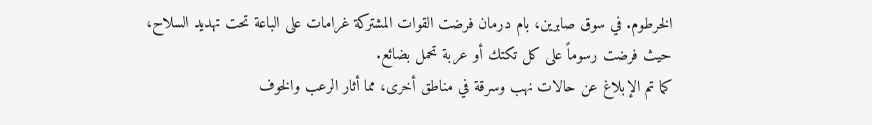الخرطوم. في سوق صابرين، بام درمان فرضت القوات المشتركة غرامات على الباعة تحت تهديد السلاح، حيث فرضت رسوماً على كل تكتك أو عربة تحمل بضائع.
كما تم الإبلاغ عن حالات نهب وسرقة في مناطق أخرى، مما أثار الرعب والخوف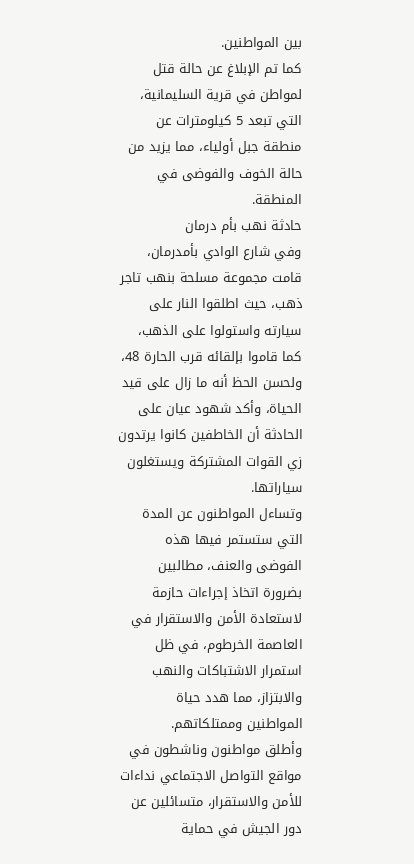بين المواطنين.
كما تم الإبلاغ عن حالة قتل لمواطن في قرية السليمانية، التي تبعد 5 كيلومترات عن منطقة جبل أولياء، مما يزيد من حالة الخوف والفوضى في المنطقة.
حادثة نهب بأم درمان
وفي شارع الوادي بأمدرمان، قامت مجموعة مسلحة بنهب تاجر ذهب، حيث اطلقوا النار على سيارته واستولوا على الذهب، كما قاموا بإلقائه قرب الحارة 48، ولحسن الحظ أنه ما زال على قيد الحياة، وأكد شهود عيان على الحادثة أن الخاطفين كانوا يرتدون زي القوات المشتركة ويستغلون سياراتها.
وتساءل المواطنون عن المدة التي ستستمر فيها هذه الفوضى والعنف، مطالبين بضرورة اتخاذ إجراءات حازمة لاستعادة الأمن والاستقرار في العاصمة الخرطوم، في ظل استمرار الاشتباكات والنهب والابتزاز، مما هدد حياة المواطنين وممتلكاتهم.
وأطلق مواطنون وناشطون في مواقع التواصل الاجتماعي نداءات للأمن والاستقرار، متسائلين عن دور الجيش في حماية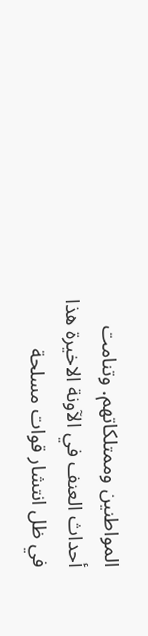المواطنين وممتلكاتهم. وتنامت أحداث العنف في الآونة الاخيرة هذا في ظل انتشار قوات مسلحة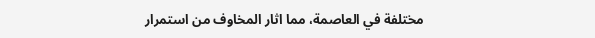مختلفة في العاصمة، مما اثار المخاوف من استمرار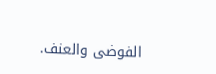الفوضى والعنف.